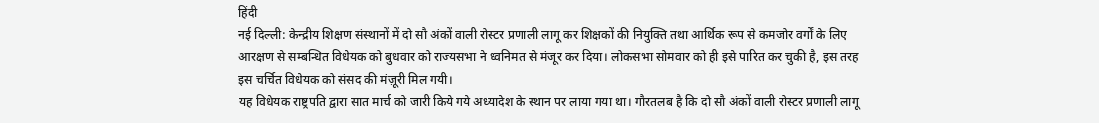हिंदी
नई दिल्ली: केन्द्रीय शिक्षण संस्थानों में दो सौ अंकों वाली रोस्टर प्रणाली लागू कर शिक्षकों की नियुक्ति तथा आर्थिक रूप से कमजोर वर्गों के लिए आरक्षण से सम्बन्धित विधेयक को बुधवार को राज्यसभा ने ध्वनिमत से मंजूर कर दिया। लोकसभा सोमवार को ही इसे पारित कर चुकी है, इस तरह इस चर्चित विधेयक को संसद की मंज़ूरी मिल गयी।
यह विधेयक राष्ट्रपति द्वारा सात मार्च को जारी किये गये अध्यादेश के स्थान पर लाया गया था। गौरतलब है कि दो सौ अंकों वाली रोस्टर प्रणाली लागू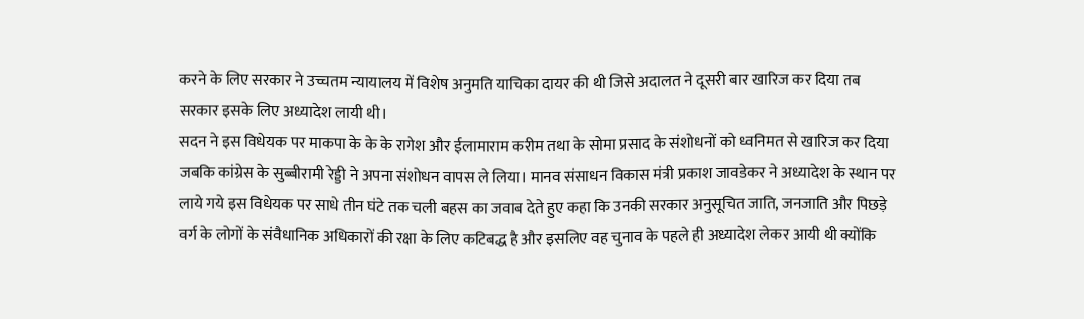करने के लिए सरकार ने उच्चतम न्यायालय में विशेष अनुमति याचिका दायर की थी जिसे अदालत ने दूसरी बार खारिज कर दिया तब सरकार इसके लिए अध्यादेश लायी थी।
सदन ने इस विधेयक पर माकपा के के के रागेश और ईलामाराम करीम तथा के सोमा प्रसाद के संशोधनों को ध्वनिमत से खारिज कर दिया जबकि कांग्रेस के सुब्बीरामी रेड्डी ने अपना संशोधन वापस ले लिया। मानव संसाधन विकास मंत्री प्रकाश जावडेकर ने अध्यादेश के स्थान पर लाये गये इस विधेयक पर साधे तीन घंटे तक चली बहस का जवाब देते हुए कहा कि उनकी सरकार अनुसूचित जाति, जनजाति और पिछड़े वर्ग के लोगों के संवैधानिक अधिकारों की रक्षा के लिए कटिबद्ध है और इसलिए वह चुनाव के पहले ही अध्यादेश लेकर आयी थी क्योंकि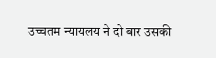उच्चतम न्यायलय ने दो बार उसकी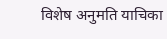विशेष अनुमति याचिका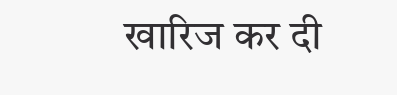खारिज कर दी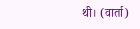थी। (वार्ता)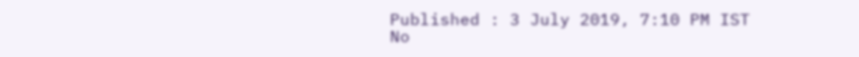Published : 3 July 2019, 7:10 PM IST
No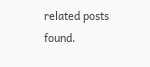related posts found.